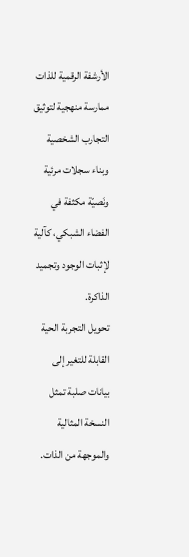الأرشفة الرقمية للذات
ممارسة منهجية لتوثيق التجارب الشخصية وبناء سجلات مرئية ونَصيّة مكثفة في الفضاء الشبكي، كآلية لإثبات الوجود وتجميد الذاكرة.
تحويل التجربة الحية القابلة للتغير إلى بيانات صلبة تمثل النسخة المثالية والموجهة من الذات.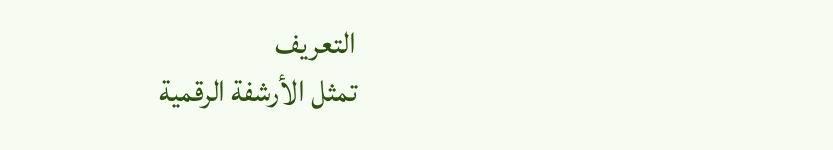التعريف
تمثل الأرشفة الرقمية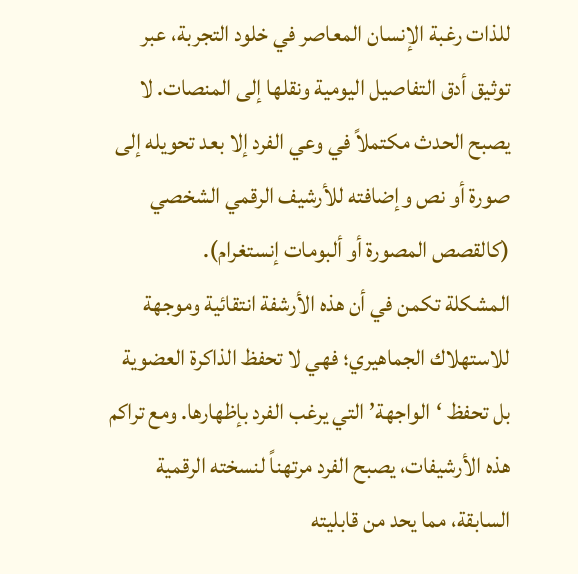للذات رغبة الإنسان المعاصر في خلود التجربة، عبر توثيق أدق التفاصيل اليومية ونقلها إلى المنصات. لا يصبح الحدث مكتملاً في وعي الفرد إلا بعد تحويله إلى صورة أو نص وإضافته للأرشيف الرقمي الشخصي (كالقصص المصورة أو ألبومات إنستغرام).
المشكلة تكمن في أن هذه الأرشفة انتقائية وموجهة للاستهلاك الجماهيري؛ فهي لا تحفظ الذاكرة العضوية بل تحفظ ‘الواجهة’ التي يرغب الفرد بإظهارها. ومع تراكم هذه الأرشيفات، يصبح الفرد مرتهناً لنسخته الرقمية السابقة، مما يحد من قابليته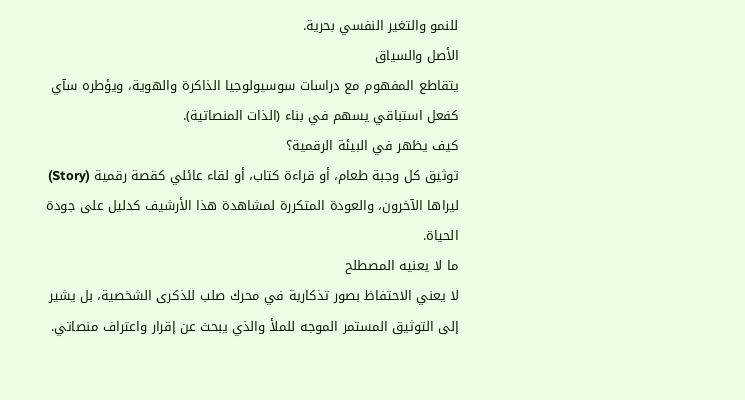للنمو والتغير النفسي بحرية.
الأصل والسياق
يتقاطع المفهوم مع دراسات سوسيولوجيا الذاكرة والهوية، ويؤطره سآي كفعل استباقي يسهم في بناء (الذات المنصاتية).
كيف يظهر في البيئة الرقمية؟
توثيق كل وجبة طعام، أو قراءة كتاب، أو لقاء عائلي كقصة رقمية (Story) ليراها الآخرون، والعودة المتكررة لمشاهدة هذا الأرشيف كدليل على جودة الحياة.
ما لا يعنيه المصطلح
لا يعني الاحتفاظ بصور تذكارية في محرك صلب للذكرى الشخصية، بل يشير إلى التوثيق المستمر الموجه للملأ والذي يبحث عن إقرار واعتراف منصاتي.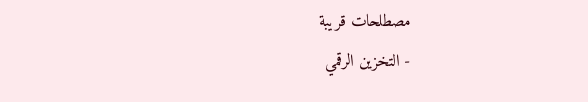مصطلحات قريبة
- التخزين الرقمي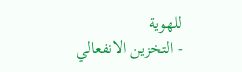للهوية
- التخزين الانفعالي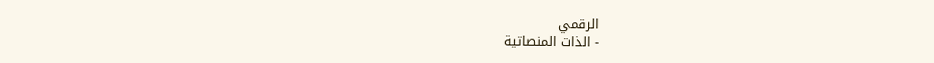الرقمي
- الذات المنصاتية